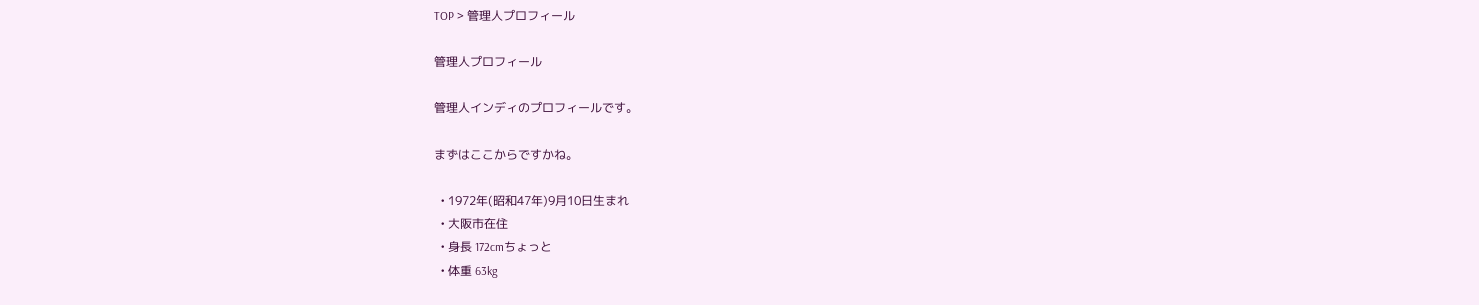TOP > 管理人プロフィール

管理人プロフィール

管理人インディのプロフィールです。

まずはここからですかね。

  • 1972年(昭和47年)9月10日生まれ
  • 大阪市在住
  • 身長 172cmちょっと
  • 体重 63kg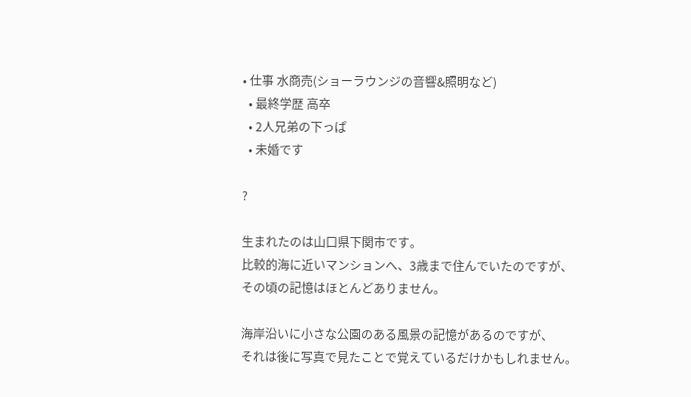• 仕事 水商売(ショーラウンジの音響&照明など)
  • 最終学歴 高卒
  • 2人兄弟の下っぱ
  • 未婚です

?

生まれたのは山口県下関市です。
比較的海に近いマンションへ、3歳まで住んでいたのですが、
その頃の記憶はほとんどありません。

海岸沿いに小さな公園のある風景の記憶があるのですが、
それは後に写真で見たことで覚えているだけかもしれません。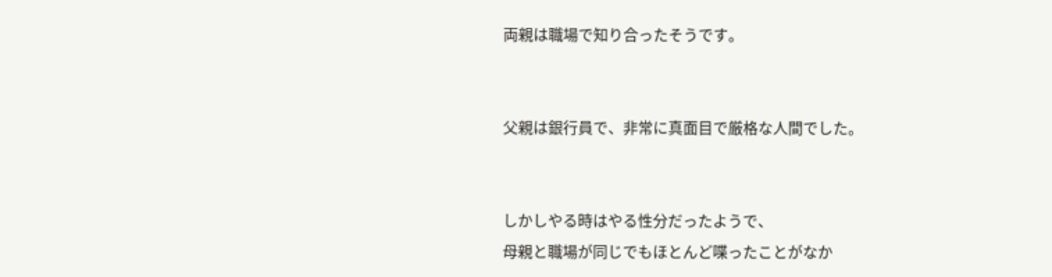両親は職場で知り合ったそうです。


父親は銀行員で、非常に真面目で厳格な人間でした。


しかしやる時はやる性分だったようで、
母親と職場が同じでもほとんど喋ったことがなか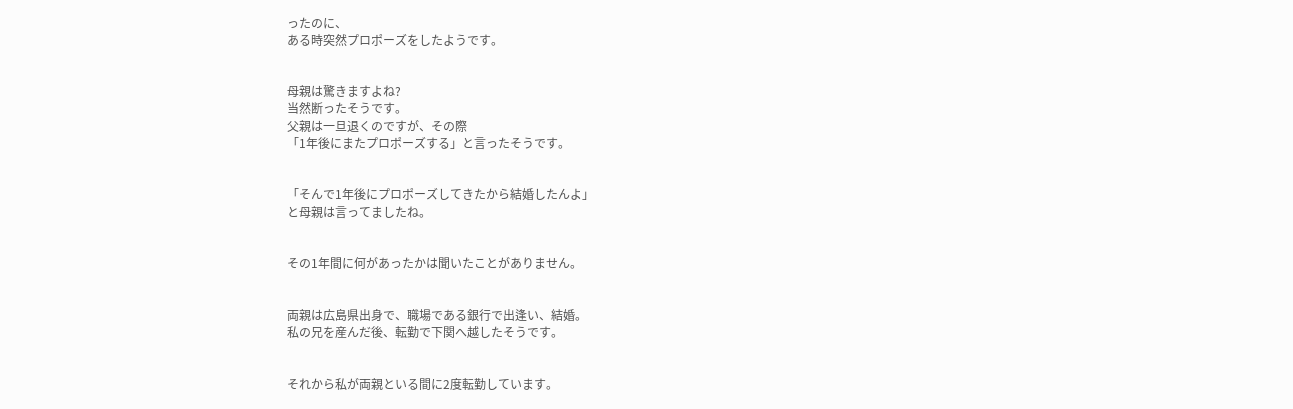ったのに、
ある時突然プロポーズをしたようです。


母親は驚きますよね?
当然断ったそうです。
父親は一旦退くのですが、その際
「1年後にまたプロポーズする」と言ったそうです。


「そんで1年後にプロポーズしてきたから結婚したんよ」
と母親は言ってましたね。


その1年間に何があったかは聞いたことがありません。


両親は広島県出身で、職場である銀行で出逢い、結婚。
私の兄を産んだ後、転勤で下関へ越したそうです。


それから私が両親といる間に2度転勤しています。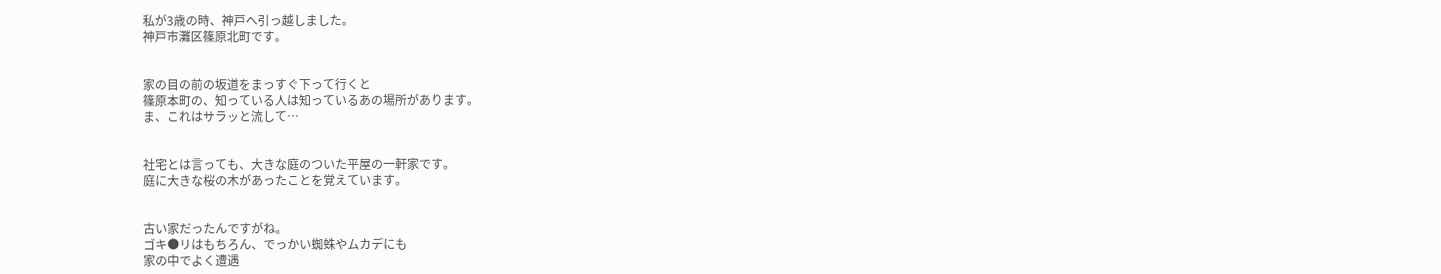私が3歳の時、神戸へ引っ越しました。
神戸市灘区篠原北町です。


家の目の前の坂道をまっすぐ下って行くと
篠原本町の、知っている人は知っているあの場所があります。
ま、これはサラッと流して…


社宅とは言っても、大きな庭のついた平屋の一軒家です。
庭に大きな桜の木があったことを覚えています。


古い家だったんですがね。
ゴキ●リはもちろん、でっかい蜘蛛やムカデにも
家の中でよく遭遇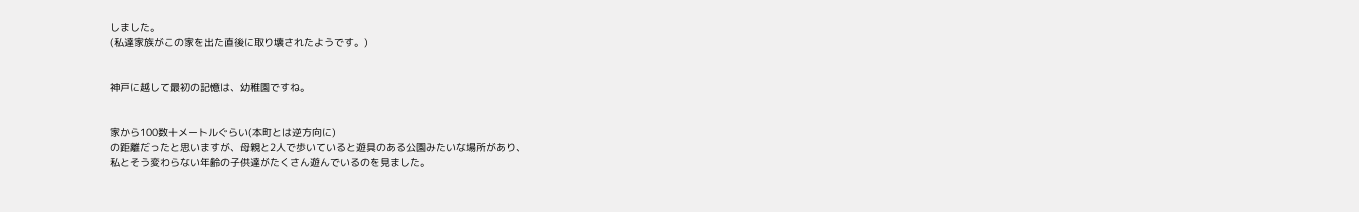しました。
(私達家族がこの家を出た直後に取り壊されたようです。)


神戸に越して最初の記憶は、幼稚園ですね。


家から100数十メートルぐらい(本町とは逆方向に)
の距離だったと思いますが、母親と2人で歩いていると遊具のある公園みたいな場所があり、
私とそう変わらない年齢の子供達がたくさん遊んでいるのを見ました。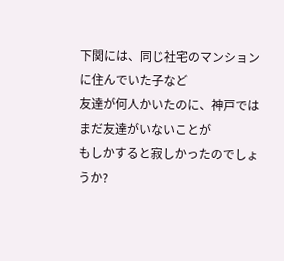下関には、同じ社宅のマンションに住んでいた子など
友達が何人かいたのに、神戸ではまだ友達がいないことが
もしかすると寂しかったのでしょうか?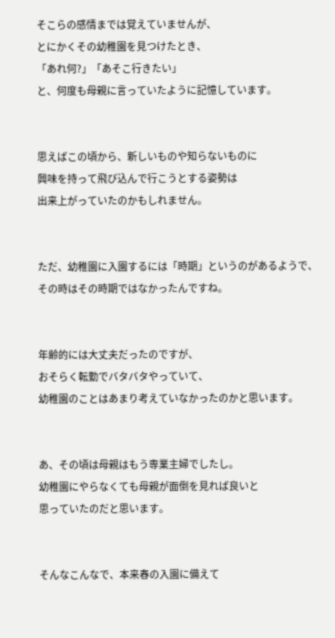そこらの感情までは覚えていませんが、
とにかくその幼稚園を見つけたとき、
「あれ何?」「あそこ行きたい」
と、何度も母親に言っていたように記憶しています。


思えばこの頃から、新しいものや知らないものに
興味を持って飛び込んで行こうとする姿勢は
出来上がっていたのかもしれません。


ただ、幼稚園に入園するには「時期」というのがあるようで、
その時はその時期ではなかったんですね。


年齢的には大丈夫だったのですが、
おそらく転勤でバタバタやっていて、
幼稚園のことはあまり考えていなかったのかと思います。


あ、その頃は母親はもう専業主婦でしたし。
幼稚園にやらなくても母親が面倒を見れば良いと
思っていたのだと思います。


そんなこんなで、本来春の入園に備えて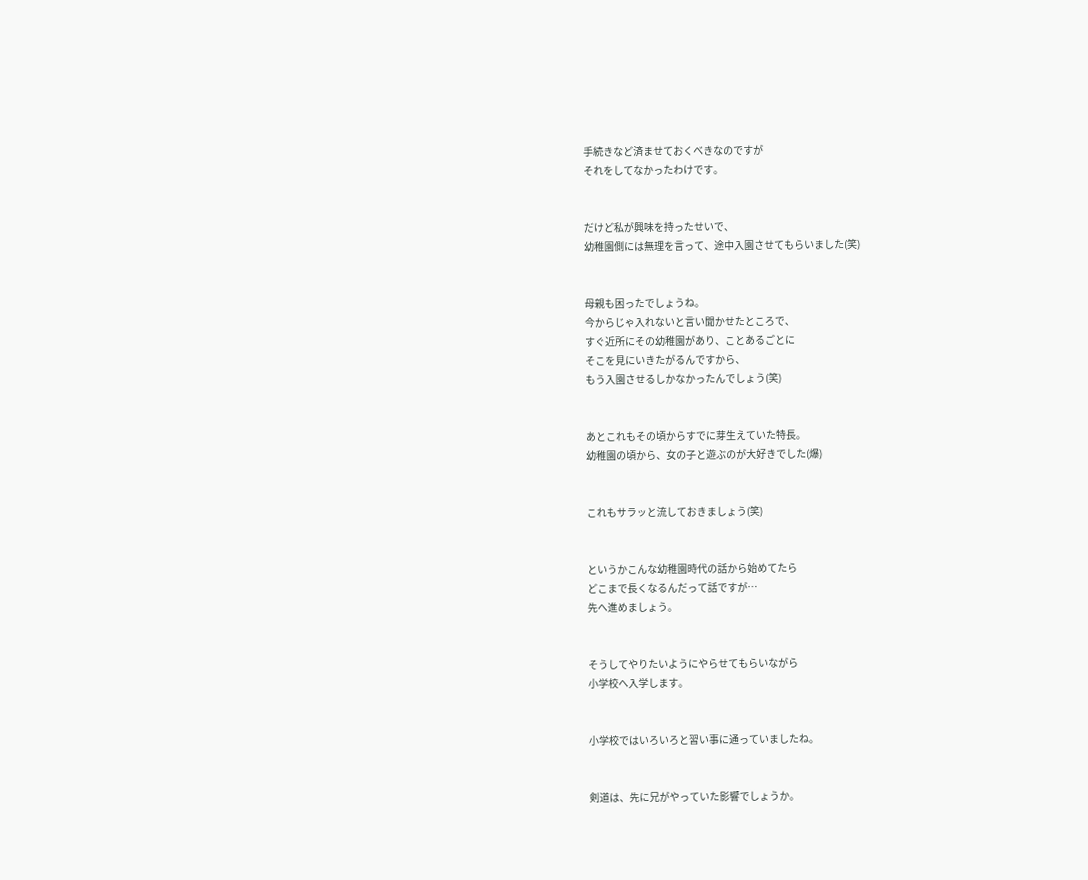手続きなど済ませておくべきなのですが
それをしてなかったわけです。


だけど私が興味を持ったせいで、
幼稚園側には無理を言って、途中入園させてもらいました(笑)


母親も困ったでしょうね。
今からじゃ入れないと言い聞かせたところで、
すぐ近所にその幼稚園があり、ことあるごとに
そこを見にいきたがるんですから、
もう入園させるしかなかったんでしょう(笑)


あとこれもその頃からすでに芽生えていた特長。
幼稚園の頃から、女の子と遊ぶのが大好きでした(爆)


これもサラッと流しておきましょう(笑)


というかこんな幼稚園時代の話から始めてたら
どこまで長くなるんだって話ですが…
先へ進めましょう。


そうしてやりたいようにやらせてもらいながら
小学校へ入学します。


小学校ではいろいろと習い事に通っていましたね。


剣道は、先に兄がやっていた影響でしょうか。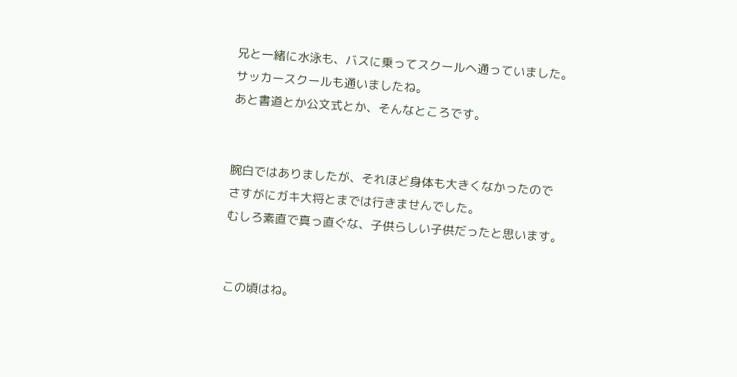兄と一緒に水泳も、バスに乗ってスクールへ通っていました。
サッカースクールも通いましたね。
あと書道とか公文式とか、そんなところです。


腕白ではありましたが、それほど身体も大きくなかったので
さすがにガキ大将とまでは行きませんでした。
むしろ素直で真っ直ぐな、子供らしい子供だったと思います。


この頃はね。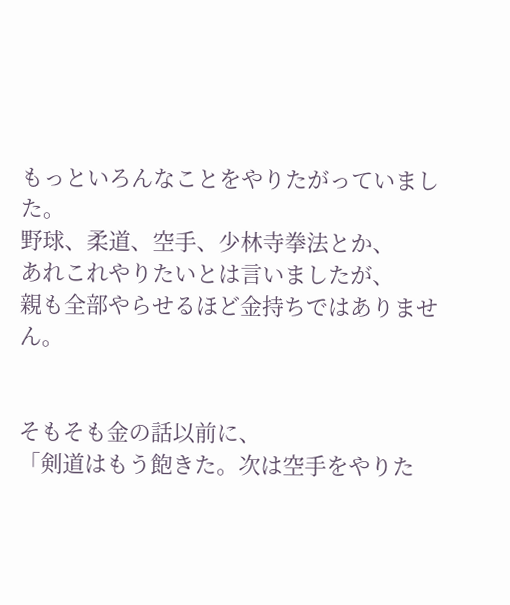もっといろんなことをやりたがっていました。
野球、柔道、空手、少林寺拳法とか、
あれこれやりたいとは言いましたが、
親も全部やらせるほど金持ちではありません。


そもそも金の話以前に、
「剣道はもう飽きた。次は空手をやりた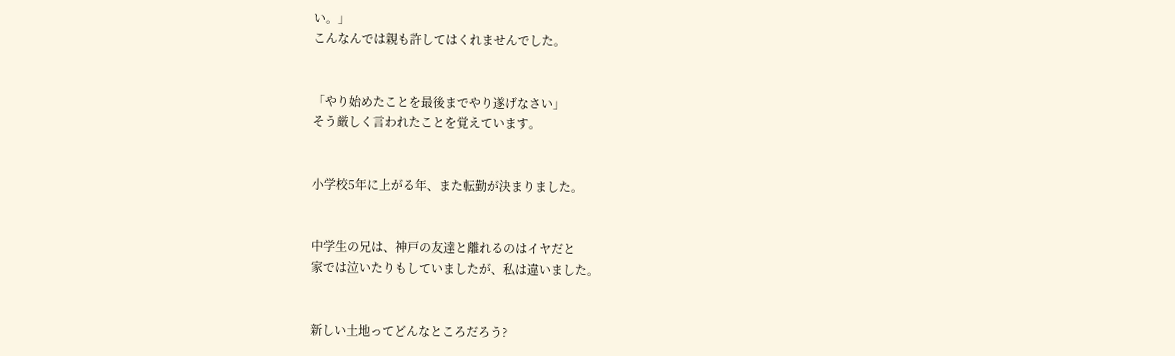い。」
こんなんでは親も許してはくれませんでした。


「やり始めたことを最後までやり遂げなさい」
そう厳しく言われたことを覚えています。


小学校5年に上がる年、また転勤が決まりました。


中学生の兄は、神戸の友達と離れるのはイヤだと
家では泣いたりもしていましたが、私は違いました。


新しい土地ってどんなところだろう?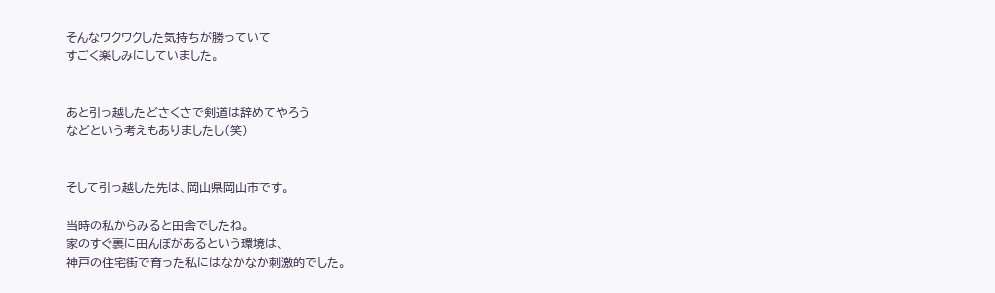そんなワクワクした気持ちが勝っていて
すごく楽しみにしていました。


あと引っ越したどさくさで剣道は辞めてやろう
などという考えもありましたし(笑)


そして引っ越した先は、岡山県岡山市です。

当時の私からみると田舎でしたね。
家のすぐ裏に田んぼがあるという環境は、
神戸の住宅街で育った私にはなかなか刺激的でした。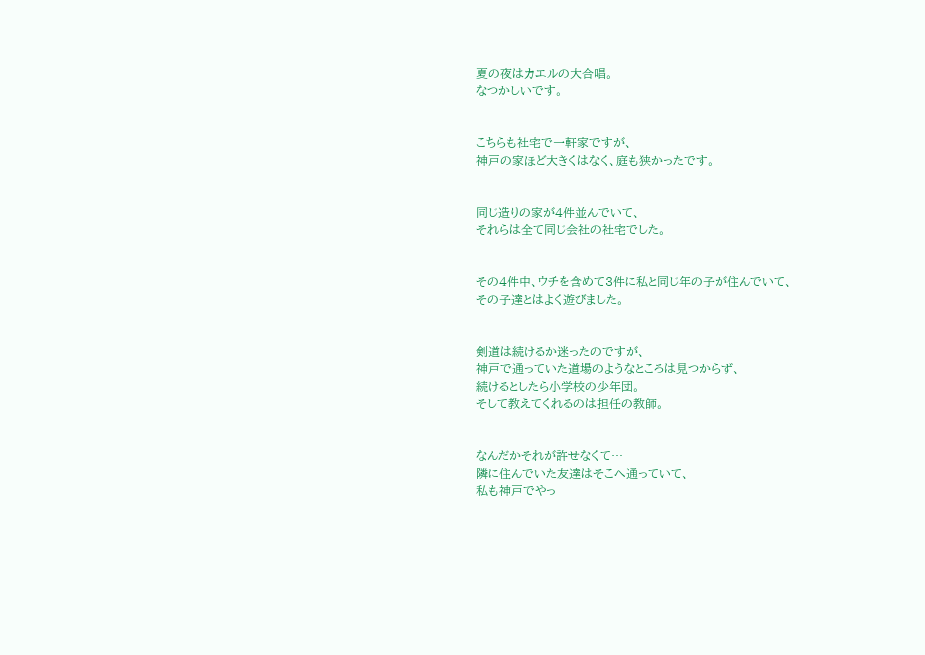夏の夜はカエルの大合唱。
なつかしいです。


こちらも社宅で一軒家ですが、
神戸の家ほど大きくはなく、庭も狭かったです。


同じ造りの家が4件並んでいて、
それらは全て同じ会社の社宅でした。


その4件中、ウチを含めて3件に私と同じ年の子が住んでいて、
その子達とはよく遊びました。


剣道は続けるか迷ったのですが、
神戸で通っていた道場のようなところは見つからず、
続けるとしたら小学校の少年団。
そして教えてくれるのは担任の教師。


なんだかそれが許せなくて…
隣に住んでいた友達はそこへ通っていて、
私も神戸でやっ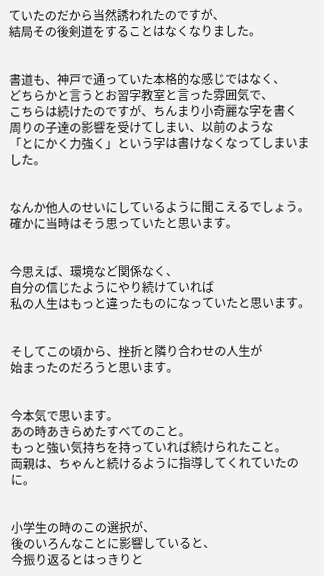ていたのだから当然誘われたのですが、
結局その後剣道をすることはなくなりました。


書道も、神戸で通っていた本格的な感じではなく、
どちらかと言うとお習字教室と言った雰囲気で、
こちらは続けたのですが、ちんまり小奇麗な字を書く
周りの子達の影響を受けてしまい、以前のような
「とにかく力強く」という字は書けなくなってしまいました。


なんか他人のせいにしているように聞こえるでしょう。
確かに当時はそう思っていたと思います。


今思えば、環境など関係なく、
自分の信じたようにやり続けていれば
私の人生はもっと違ったものになっていたと思います。


そしてこの頃から、挫折と隣り合わせの人生が
始まったのだろうと思います。


今本気で思います。
あの時あきらめたすべてのこと。
もっと強い気持ちを持っていれば続けられたこと。
両親は、ちゃんと続けるように指導してくれていたのに。


小学生の時のこの選択が、
後のいろんなことに影響していると、
今振り返るとはっきりと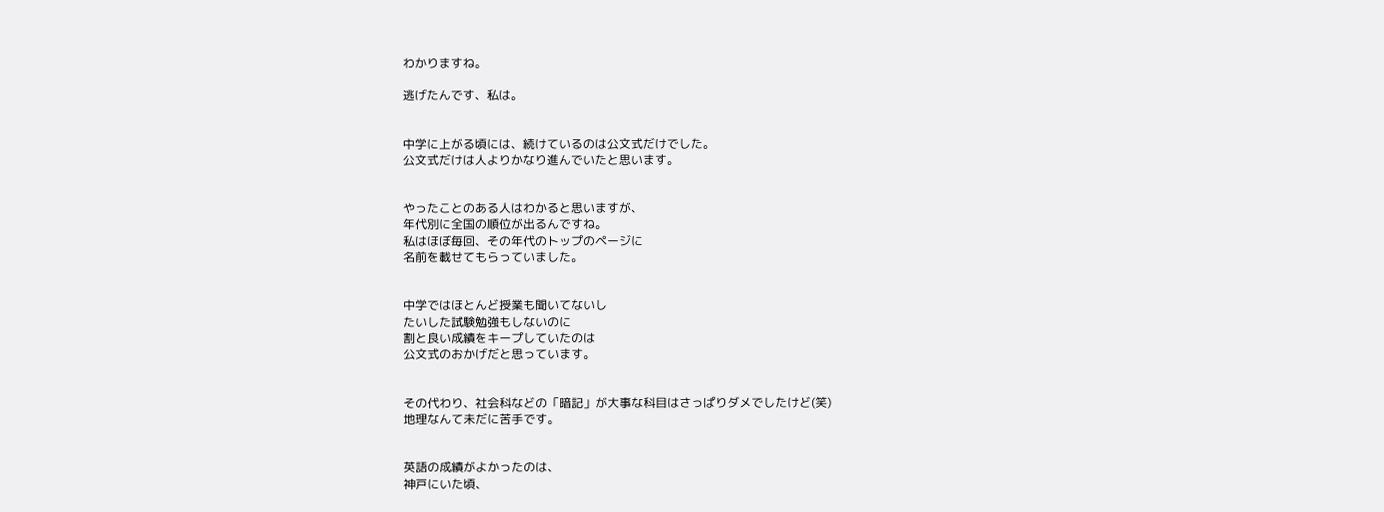わかりますね。

逃げたんです、私は。


中学に上がる頃には、続けているのは公文式だけでした。
公文式だけは人よりかなり進んでいたと思います。


やったことのある人はわかると思いますが、
年代別に全国の順位が出るんですね。
私はほぼ毎回、その年代のトップのページに
名前を載せてもらっていました。


中学ではほとんど授業も聞いてないし
たいした試験勉強もしないのに
割と良い成績をキープしていたのは
公文式のおかげだと思っています。


その代わり、社会科などの「暗記」が大事な科目はさっぱりダメでしたけど(笑)
地理なんて未だに苦手です。


英語の成績がよかったのは、
神戸にいた頃、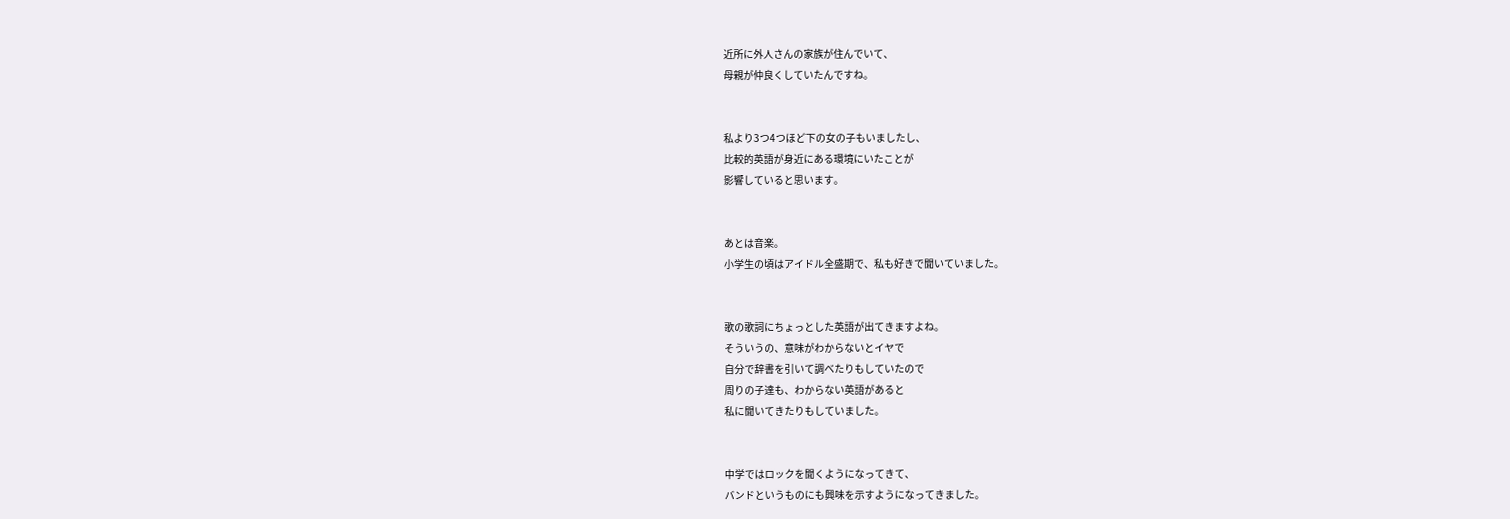近所に外人さんの家族が住んでいて、
母親が仲良くしていたんですね。


私より3つ4つほど下の女の子もいましたし、
比較的英語が身近にある環境にいたことが
影響していると思います。


あとは音楽。
小学生の頃はアイドル全盛期で、私も好きで聞いていました。


歌の歌詞にちょっとした英語が出てきますよね。
そういうの、意味がわからないとイヤで
自分で辞書を引いて調べたりもしていたので
周りの子達も、わからない英語があると
私に聞いてきたりもしていました。


中学ではロックを聞くようになってきて、
バンドというものにも興味を示すようになってきました。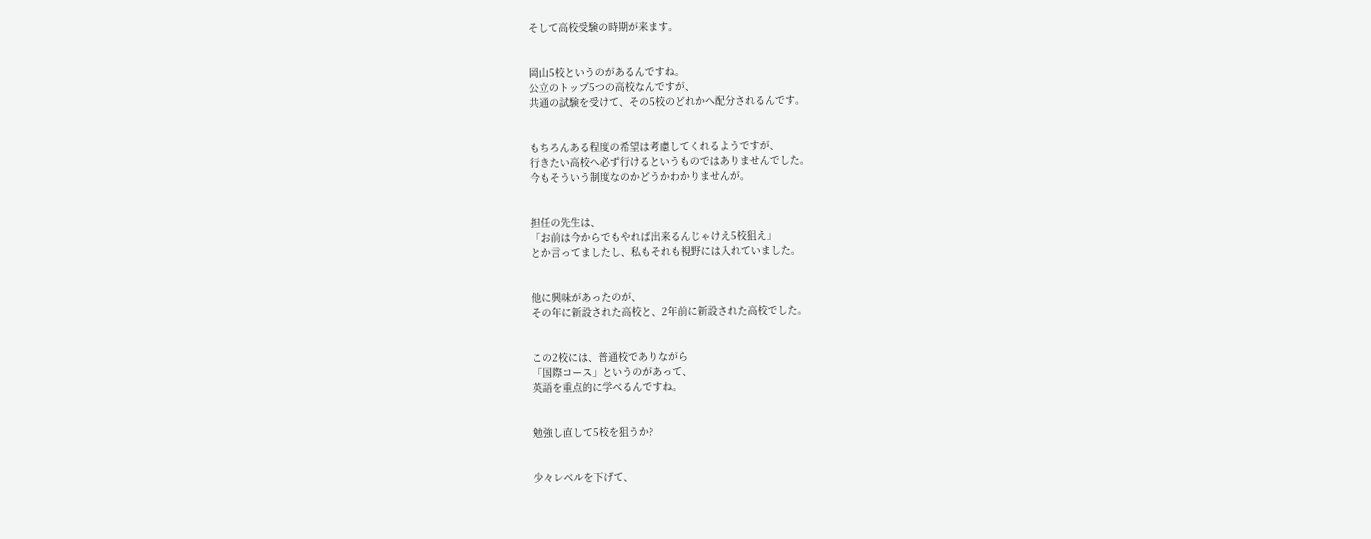そして高校受験の時期が来ます。


岡山5校というのがあるんですね。
公立のトップ5つの高校なんですが、
共通の試験を受けて、その5校のどれかへ配分されるんです。


もちろんある程度の希望は考慮してくれるようですが、
行きたい高校へ必ず行けるというものではありませんでした。
今もそういう制度なのかどうかわかりませんが。


担任の先生は、
「お前は今からでもやれば出来るんじゃけえ5校狙え」
とか言ってましたし、私もそれも視野には入れていました。


他に興味があったのが、
その年に新設された高校と、2年前に新設された高校でした。


この2校には、普通校でありながら
「国際コース」というのがあって、
英語を重点的に学べるんですね。


勉強し直して5校を狙うか?


少々レベルを下げて、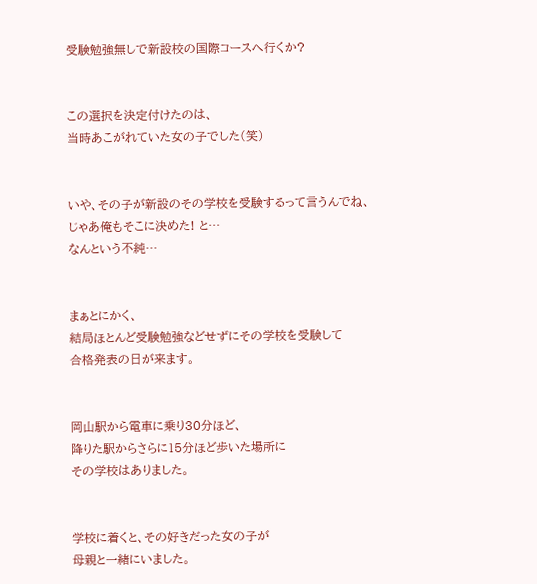受験勉強無しで新設校の国際コースへ行くか?


この選択を決定付けたのは、
当時あこがれていた女の子でした(笑)


いや、その子が新設のその学校を受験するって言うんでね、
じゃあ俺もそこに決めた! と…
なんという不純…


まぁとにかく、
結局ほとんど受験勉強などせずにその学校を受験して
合格発表の日が来ます。


岡山駅から電車に乗り30分ほど、
降りた駅からさらに15分ほど歩いた場所に
その学校はありました。


学校に着くと、その好きだった女の子が
母親と一緒にいました。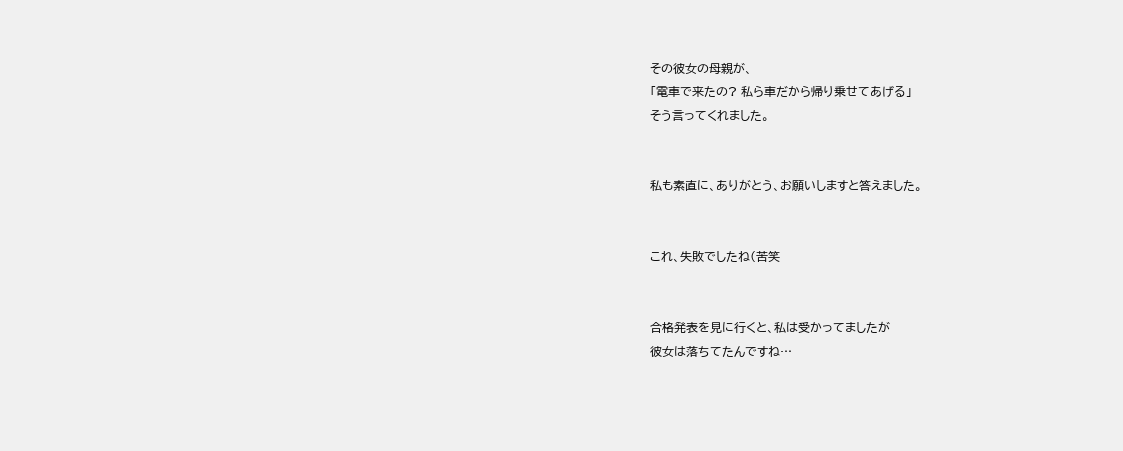その彼女の母親が、
「電車で来たの? 私ら車だから帰り乗せてあげる」
そう言ってくれました。


私も素直に、ありがとう、お願いしますと答えました。


これ、失敗でしたね(苦笑


合格発表を見に行くと、私は受かってましたが
彼女は落ちてたんですね…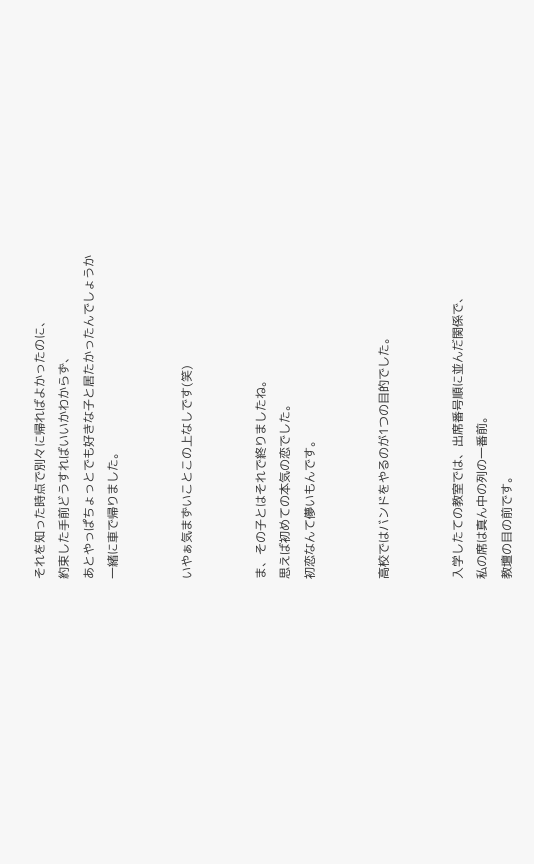それを知った時点で別々に帰ればよかったのに、
約束した手前どうすればいいかわからず、
あとやっぱちょっとでも好きな子と居たかったんでしょうか
一緒に車で帰りました。


いやぁ気まずいことこの上なしです(笑)


ま、その子とはそれで終りましたね。
思えば初めての本気の恋でした。
初恋なんて儚いもんです。


高校ではバンドをやるのが1つの目的でした。


入学したての教室では、出席番号順に並んだ関係で、
私の席は真ん中の列の一番前。
教壇の目の前です。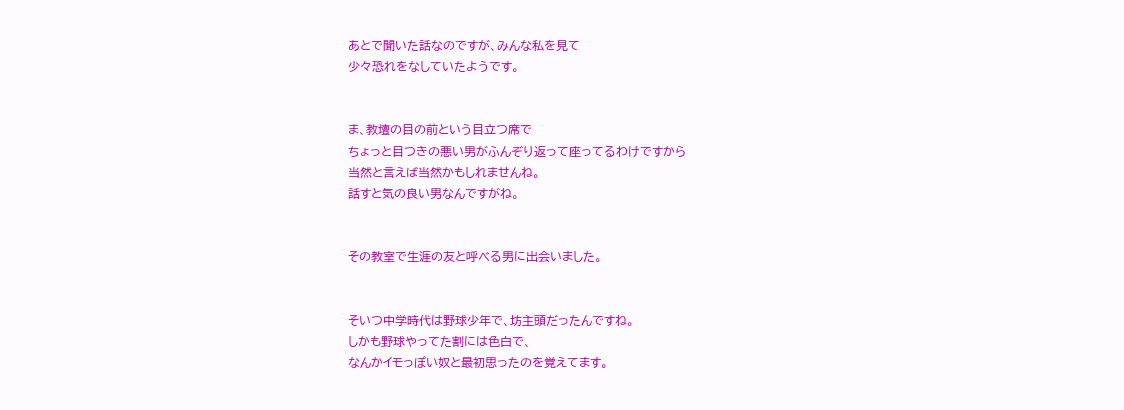あとで聞いた話なのですが、みんな私を見て
少々恐れをなしていたようです。


ま、教壇の目の前という目立つ席で
ちょっと目つきの悪い男がふんぞり返って座ってるわけですから
当然と言えば当然かもしれませんね。
話すと気の良い男なんですがね。


その教室で生涯の友と呼べる男に出会いました。


そいつ中学時代は野球少年で、坊主頭だったんですね。
しかも野球やってた割には色白で、
なんかイモっぽい奴と最初思ったのを覚えてます。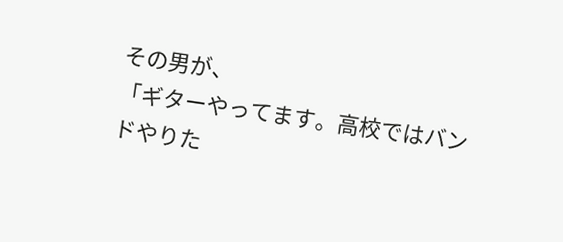その男が、
「ギターやってます。高校ではバンドやりた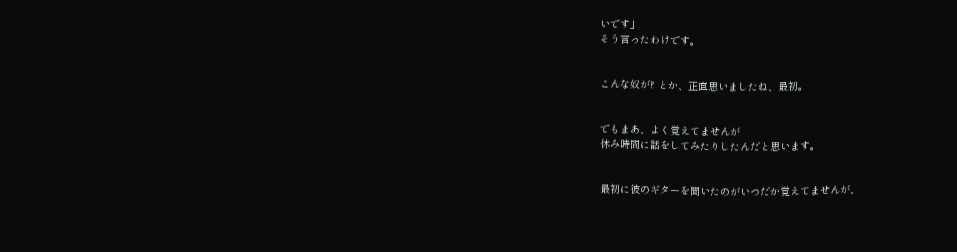いです」
そう言ったわけです。


こんな奴が? とか、正直思いましたね、最初。


でもまあ、よく覚えてませんが
休み時間に話をしてみたりしたんだと思います。


最初に彼のギターを聞いたのがいつだか覚えてませんが、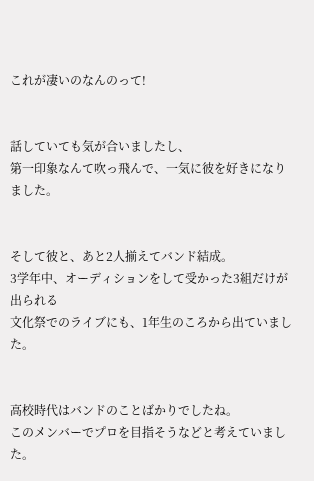これが凄いのなんのって!


話していても気が合いましたし、
第一印象なんて吹っ飛んで、一気に彼を好きになりました。


そして彼と、あと2人揃えてバンド結成。
3学年中、オーディションをして受かった3組だけが出られる
文化祭でのライブにも、1年生のころから出ていました。


高校時代はバンドのことばかりでしたね。
このメンバーでプロを目指そうなどと考えていました。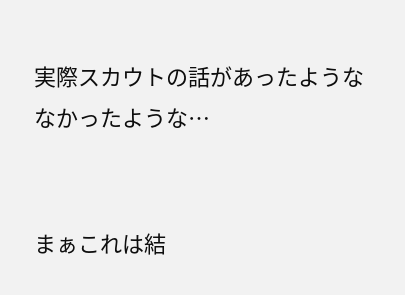実際スカウトの話があったようななかったような…


まぁこれは結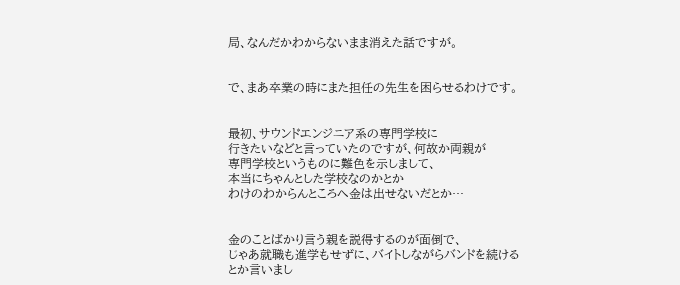局、なんだかわからないまま消えた話ですが。


で、まあ卒業の時にまた担任の先生を困らせるわけです。


最初、サウンドエンジニア系の専門学校に
行きたいなどと言っていたのですが、何故か両親が
専門学校というものに難色を示しまして、
本当にちゃんとした学校なのかとか
わけのわからんところへ金は出せないだとか…


金のことばかり言う親を説得するのが面倒で、
じゃあ就職も進学もせずに、バイトしながらバンドを続ける
とか言いまし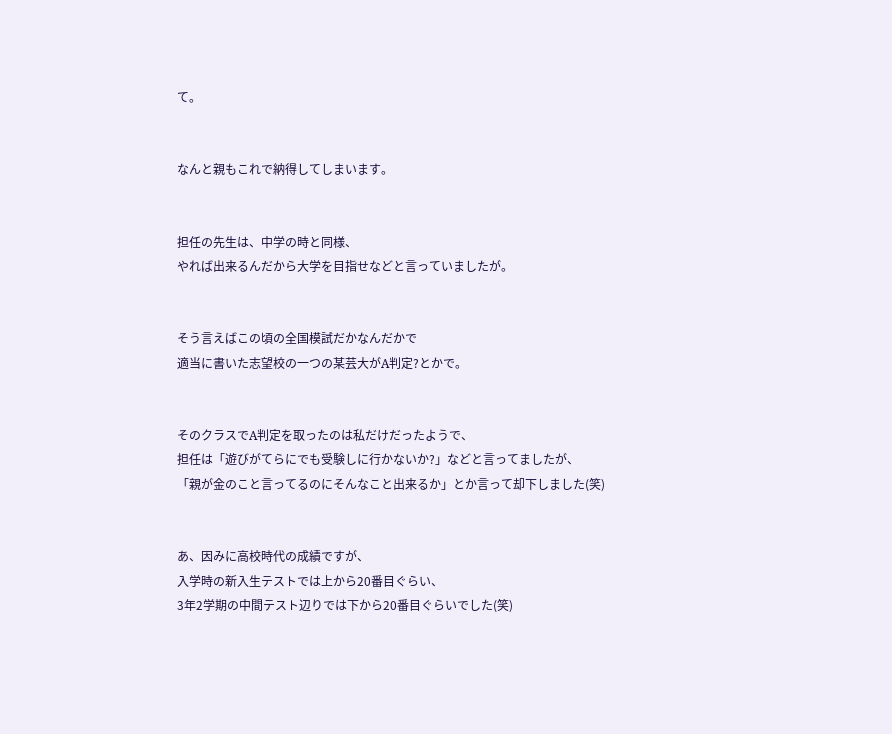て。


なんと親もこれで納得してしまいます。


担任の先生は、中学の時と同様、
やれば出来るんだから大学を目指せなどと言っていましたが。


そう言えばこの頃の全国模試だかなんだかで
適当に書いた志望校の一つの某芸大がA判定?とかで。


そのクラスでA判定を取ったのは私だけだったようで、
担任は「遊びがてらにでも受験しに行かないか?」などと言ってましたが、
「親が金のこと言ってるのにそんなこと出来るか」とか言って却下しました(笑)


あ、因みに高校時代の成績ですが、
入学時の新入生テストでは上から20番目ぐらい、
3年2学期の中間テスト辺りでは下から20番目ぐらいでした(笑)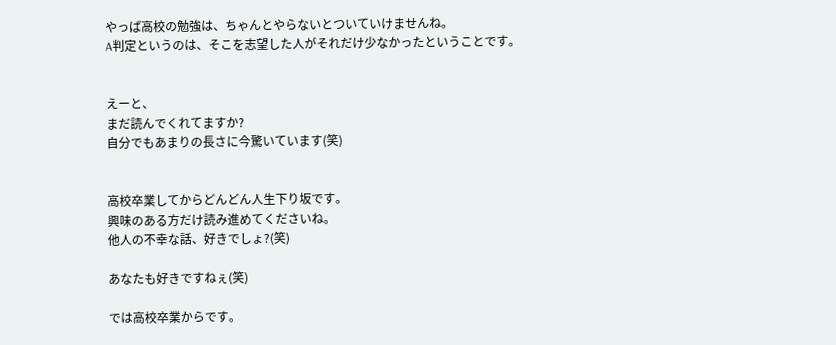やっぱ高校の勉強は、ちゃんとやらないとついていけませんね。
A判定というのは、そこを志望した人がそれだけ少なかったということです。


えーと、
まだ読んでくれてますか?
自分でもあまりの長さに今驚いています(笑)


高校卒業してからどんどん人生下り坂です。
興味のある方だけ読み進めてくださいね。
他人の不幸な話、好きでしょ?(笑)

あなたも好きですねぇ(笑)

では高校卒業からです。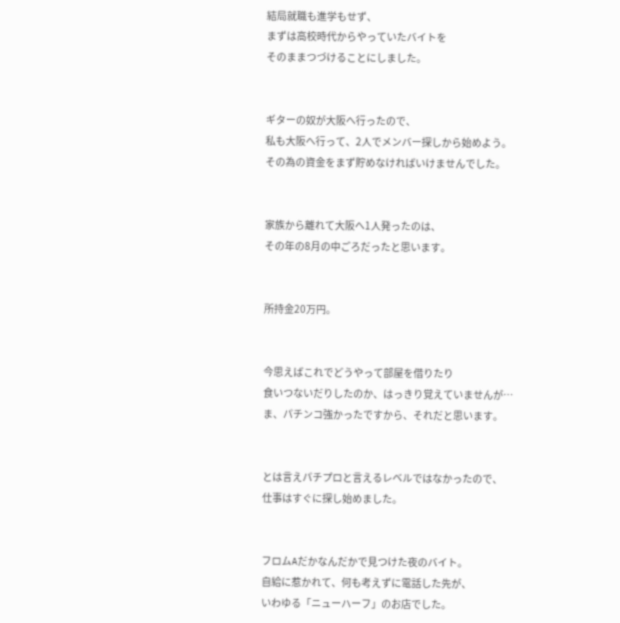結局就職も進学もせず、
まずは高校時代からやっていたバイトを
そのままつづけることにしました。


ギターの奴が大阪へ行ったので、
私も大阪へ行って、2人でメンバー探しから始めよう。
その為の資金をまず貯めなければいけませんでした。


家族から離れて大阪へ1人発ったのは、
その年の8月の中ごろだったと思います。


所持金20万円。


今思えばこれでどうやって部屋を借りたり
食いつないだりしたのか、はっきり覚えていませんが…
ま、パチンコ強かったですから、それだと思います。


とは言えパチプロと言えるレベルではなかったので、
仕事はすぐに探し始めました。


フロムAだかなんだかで見つけた夜のバイト。
自給に惹かれて、何も考えずに電話した先が、
いわゆる「ニューハーフ」のお店でした。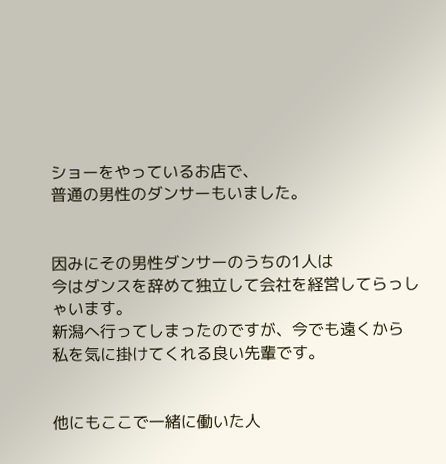ショーをやっているお店で、
普通の男性のダンサーもいました。


因みにその男性ダンサーのうちの1人は
今はダンスを辞めて独立して会社を経営してらっしゃいます。
新潟へ行ってしまったのですが、今でも遠くから
私を気に掛けてくれる良い先輩です。


他にもここで一緒に働いた人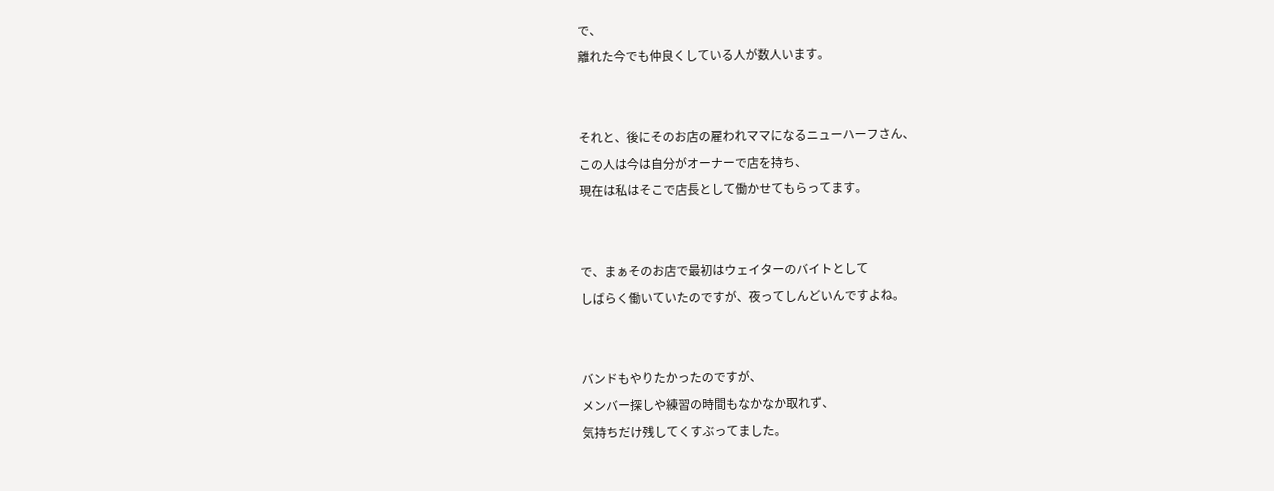で、
離れた今でも仲良くしている人が数人います。


それと、後にそのお店の雇われママになるニューハーフさん、
この人は今は自分がオーナーで店を持ち、
現在は私はそこで店長として働かせてもらってます。


で、まぁそのお店で最初はウェイターのバイトとして
しばらく働いていたのですが、夜ってしんどいんですよね。


バンドもやりたかったのですが、
メンバー探しや練習の時間もなかなか取れず、
気持ちだけ残してくすぶってました。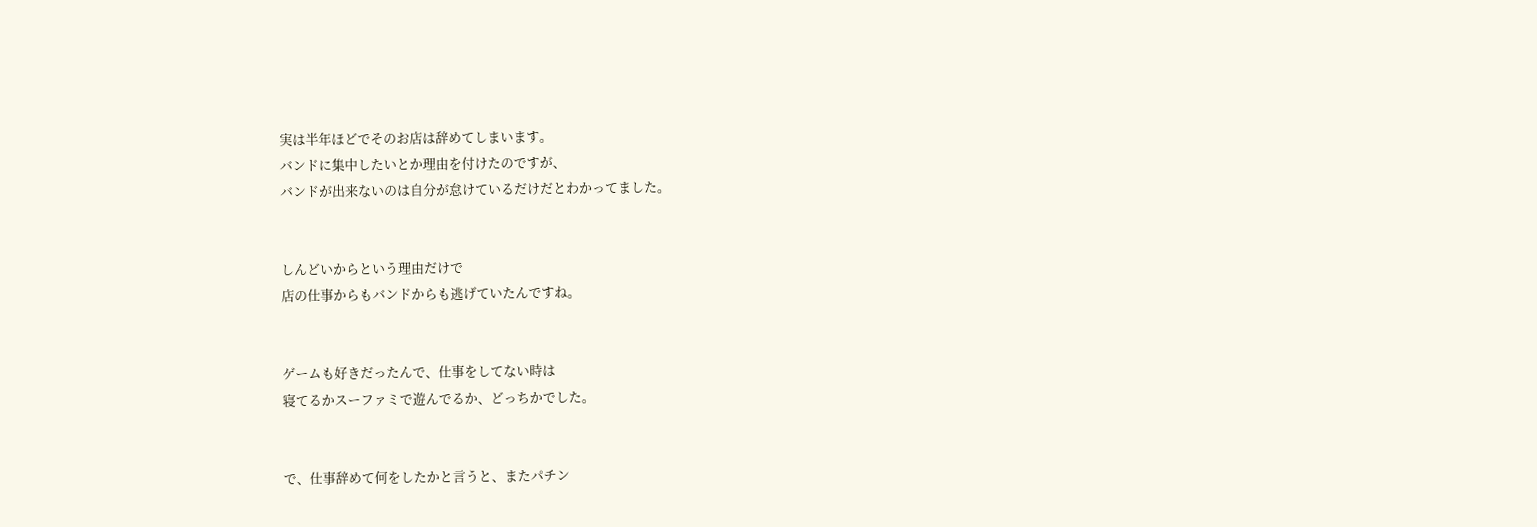実は半年ほどでそのお店は辞めてしまいます。
バンドに集中したいとか理由を付けたのですが、
バンドが出来ないのは自分が怠けているだけだとわかってました。


しんどいからという理由だけで
店の仕事からもバンドからも逃げていたんですね。


ゲームも好きだったんで、仕事をしてない時は
寝てるかスーファミで遊んでるか、どっちかでした。


で、仕事辞めて何をしたかと言うと、またパチン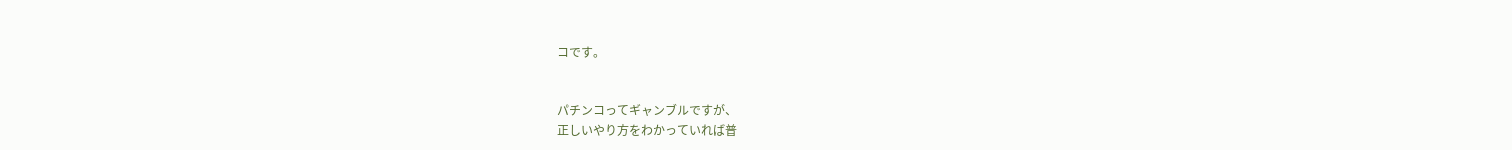コです。


パチンコってギャンブルですが、
正しいやり方をわかっていれば普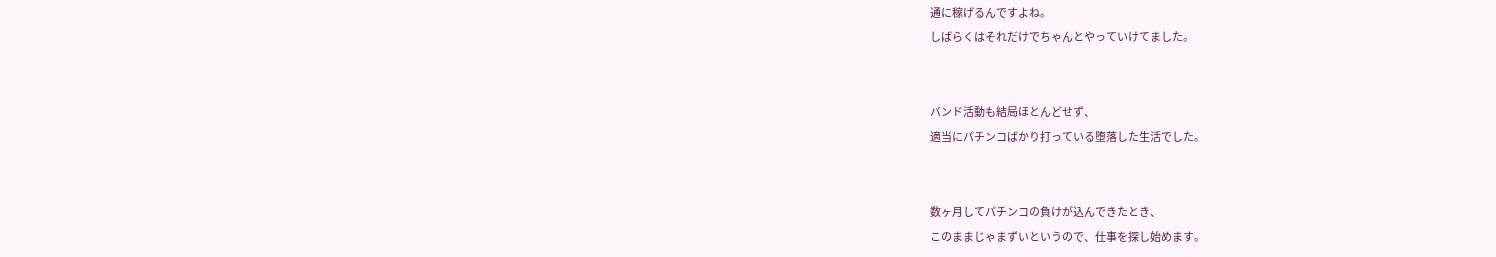通に稼げるんですよね。
しばらくはそれだけでちゃんとやっていけてました。


バンド活動も結局ほとんどせず、
適当にパチンコばかり打っている堕落した生活でした。


数ヶ月してパチンコの負けが込んできたとき、
このままじゃまずいというので、仕事を探し始めます。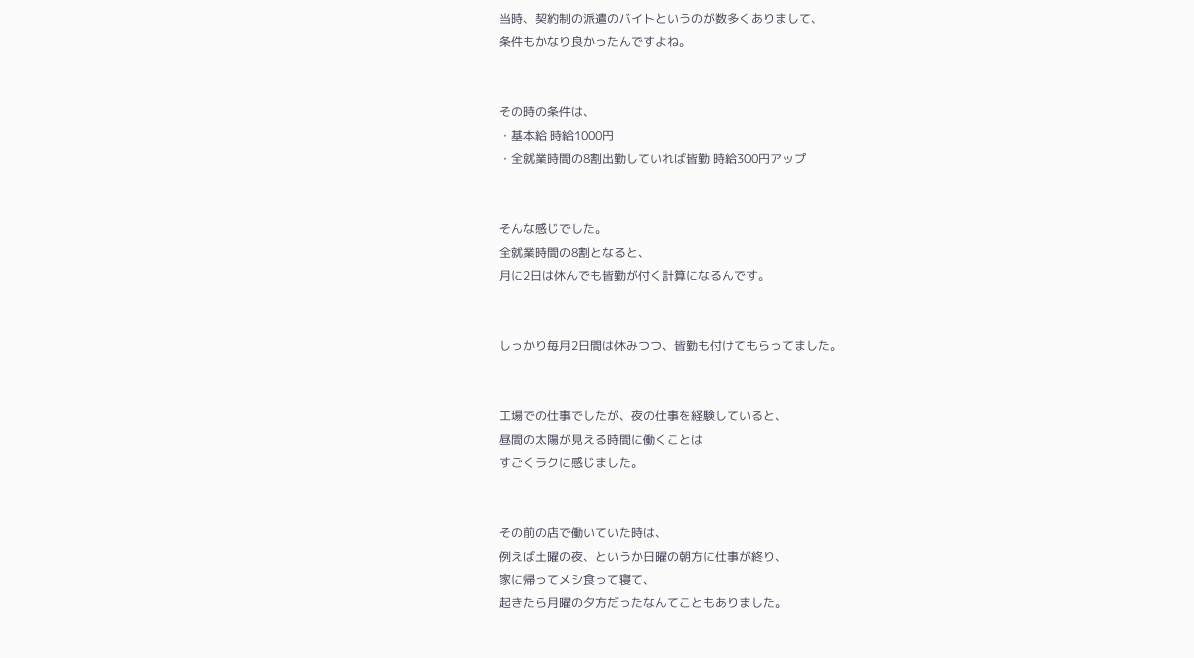当時、契約制の派遣のバイトというのが数多くありまして、
条件もかなり良かったんですよね。


その時の条件は、
・基本給 時給1000円
・全就業時間の8割出勤していれば皆勤 時給300円アップ


そんな感じでした。
全就業時間の8割となると、
月に2日は休んでも皆勤が付く計算になるんです。


しっかり毎月2日間は休みつつ、皆勤も付けてもらってました。


工場での仕事でしたが、夜の仕事を経験していると、
昼間の太陽が見える時間に働くことは
すごくラクに感じました。


その前の店で働いていた時は、
例えば土曜の夜、というか日曜の朝方に仕事が終り、
家に帰ってメシ食って寝て、
起きたら月曜の夕方だったなんてこともありました。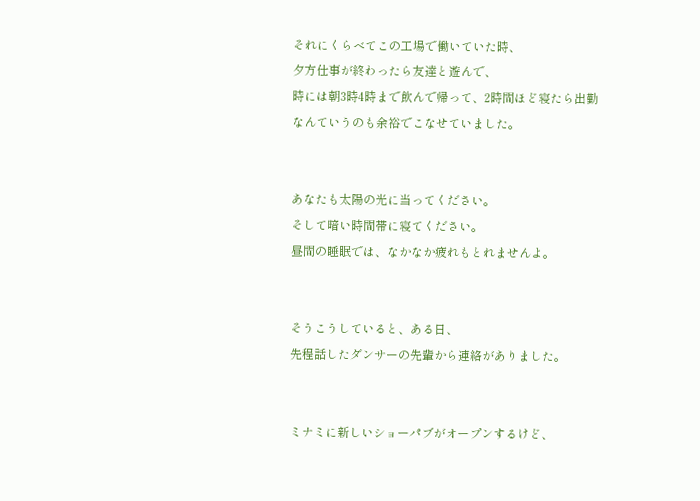それにくらべてこの工場で働いていた時、
夕方仕事が終わったら友達と遊んで、
時には朝3時4時まで飲んで帰って、2時間ほど寝たら出勤
なんていうのも余裕でこなせていました。


あなたも太陽の光に当ってください。
そして暗い時間帯に寝てください。
昼間の睡眠では、なかなか疲れもとれませんよ。


そうこうしていると、ある日、
先程話したダンサーの先輩から連絡がありました。


ミナミに新しいショーパブがオープンするけど、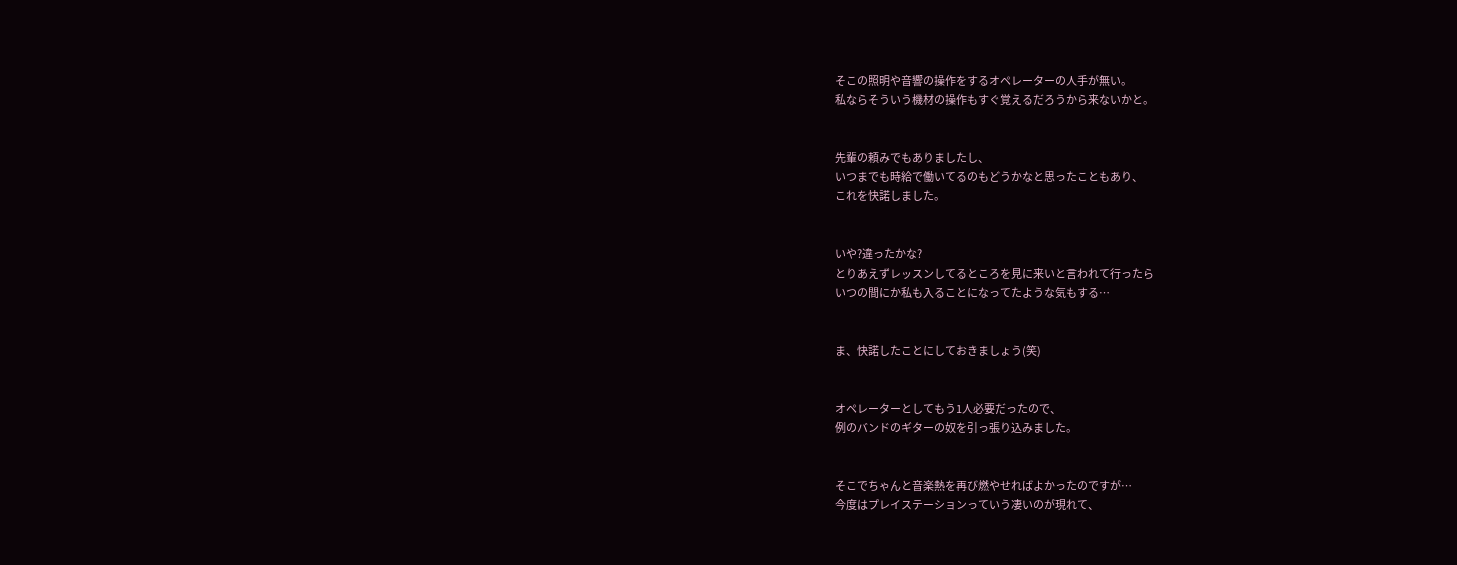そこの照明や音響の操作をするオペレーターの人手が無い。
私ならそういう機材の操作もすぐ覚えるだろうから来ないかと。


先輩の頼みでもありましたし、
いつまでも時給で働いてるのもどうかなと思ったこともあり、
これを快諾しました。


いや?違ったかな?
とりあえずレッスンしてるところを見に来いと言われて行ったら
いつの間にか私も入ることになってたような気もする…


ま、快諾したことにしておきましょう(笑)


オペレーターとしてもう1人必要だったので、
例のバンドのギターの奴を引っ張り込みました。


そこでちゃんと音楽熱を再び燃やせればよかったのですが…
今度はプレイステーションっていう凄いのが現れて、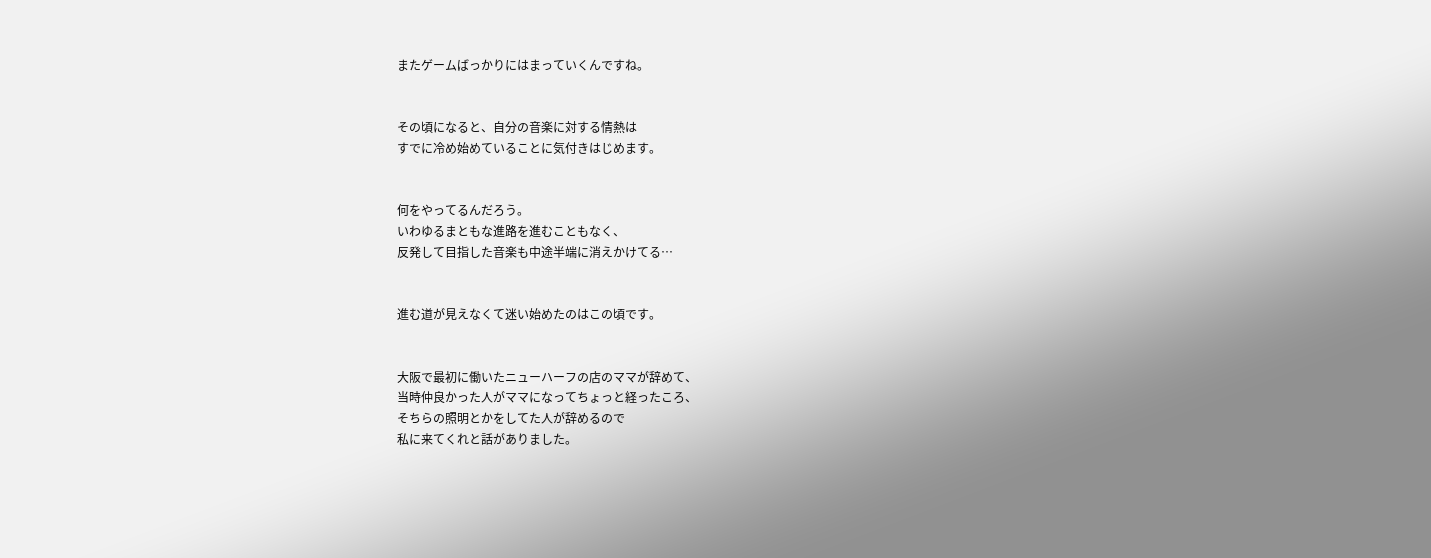またゲームばっかりにはまっていくんですね。


その頃になると、自分の音楽に対する情熱は
すでに冷め始めていることに気付きはじめます。


何をやってるんだろう。
いわゆるまともな進路を進むこともなく、
反発して目指した音楽も中途半端に消えかけてる…


進む道が見えなくて迷い始めたのはこの頃です。


大阪で最初に働いたニューハーフの店のママが辞めて、
当時仲良かった人がママになってちょっと経ったころ、
そちらの照明とかをしてた人が辞めるので
私に来てくれと話がありました。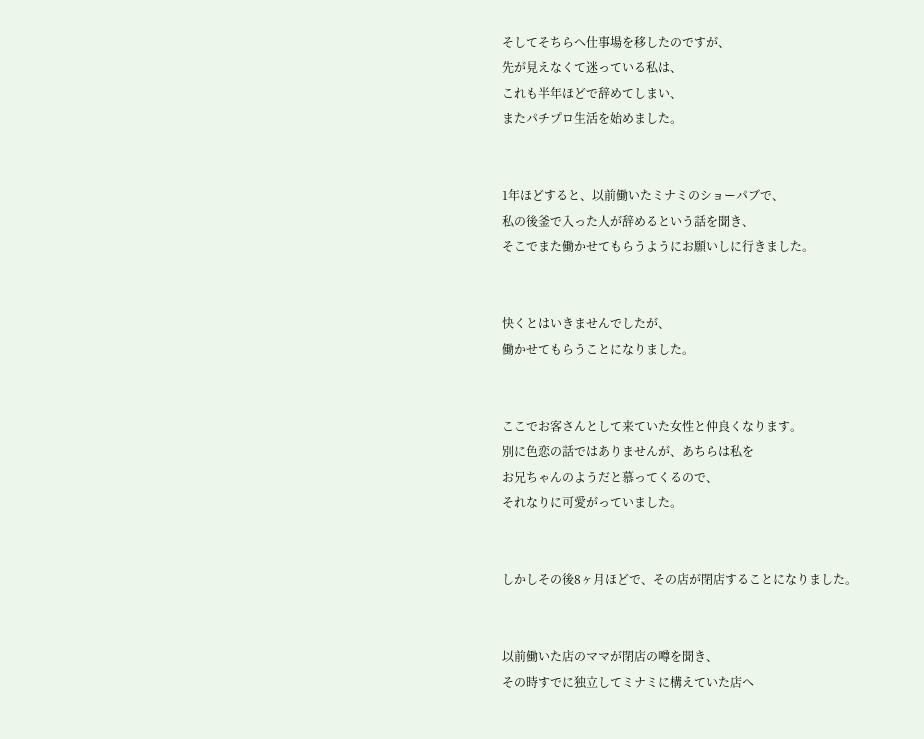そしてそちらへ仕事場を移したのですが、
先が見えなくて迷っている私は、
これも半年ほどで辞めてしまい、
またパチプロ生活を始めました。


1年ほどすると、以前働いたミナミのショーパブで、
私の後釜で入った人が辞めるという話を聞き、
そこでまた働かせてもらうようにお願いしに行きました。


快くとはいきませんでしたが、
働かせてもらうことになりました。


ここでお客さんとして来ていた女性と仲良くなります。
別に色恋の話ではありませんが、あちらは私を
お兄ちゃんのようだと慕ってくるので、
それなりに可愛がっていました。


しかしその後8ヶ月ほどで、その店が閉店することになりました。


以前働いた店のママが閉店の噂を聞き、
その時すでに独立してミナミに構えていた店へ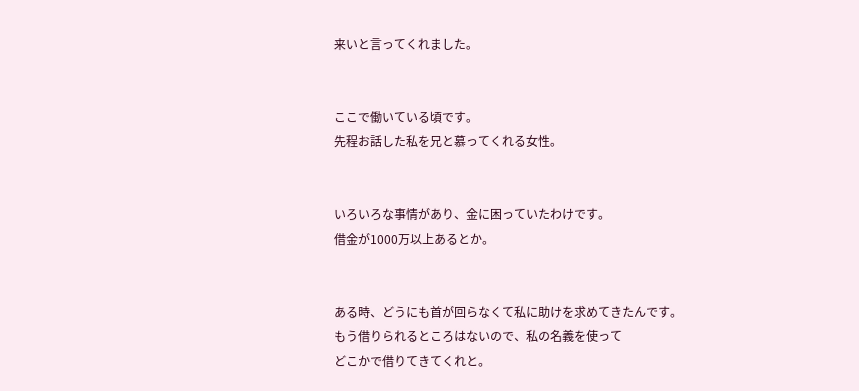来いと言ってくれました。


ここで働いている頃です。
先程お話した私を兄と慕ってくれる女性。


いろいろな事情があり、金に困っていたわけです。
借金が1000万以上あるとか。


ある時、どうにも首が回らなくて私に助けを求めてきたんです。
もう借りられるところはないので、私の名義を使って
どこかで借りてきてくれと。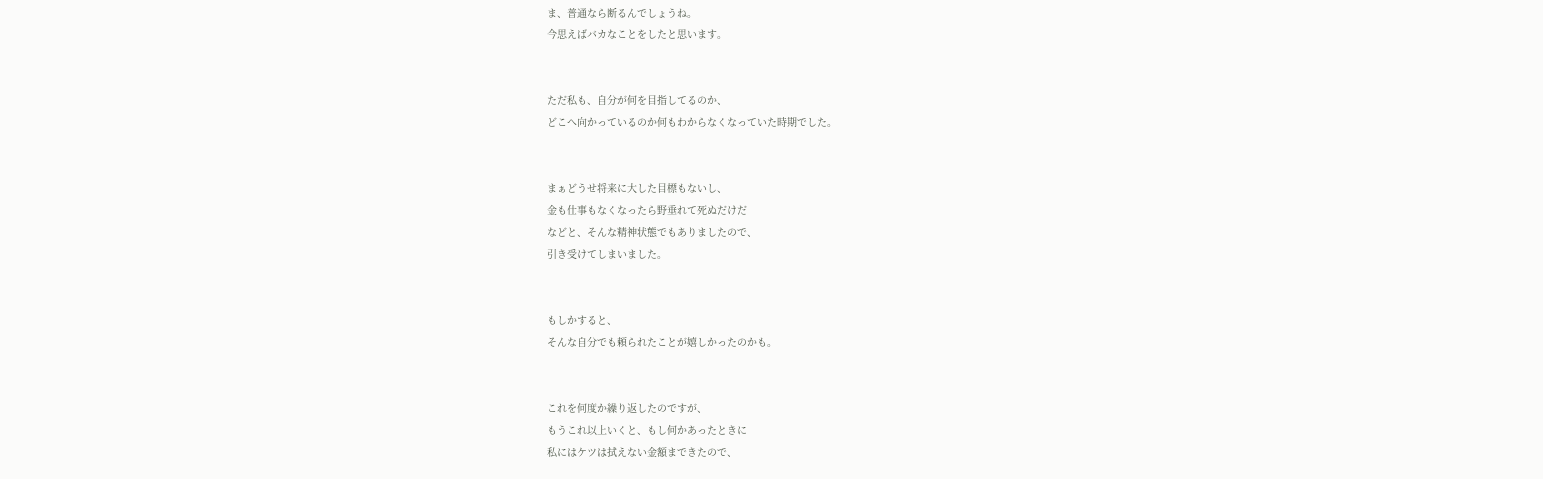ま、普通なら断るんでしょうね。
今思えばバカなことをしたと思います。


ただ私も、自分が何を目指してるのか、
どこへ向かっているのか何もわからなくなっていた時期でした。


まぁどうせ将来に大した目標もないし、
金も仕事もなくなったら野垂れて死ぬだけだ
などと、そんな精神状態でもありましたので、
引き受けてしまいました。


もしかすると、
そんな自分でも頼られたことが嬉しかったのかも。


これを何度か繰り返したのですが、
もうこれ以上いくと、もし何かあったときに
私にはケツは拭えない金額まできたので、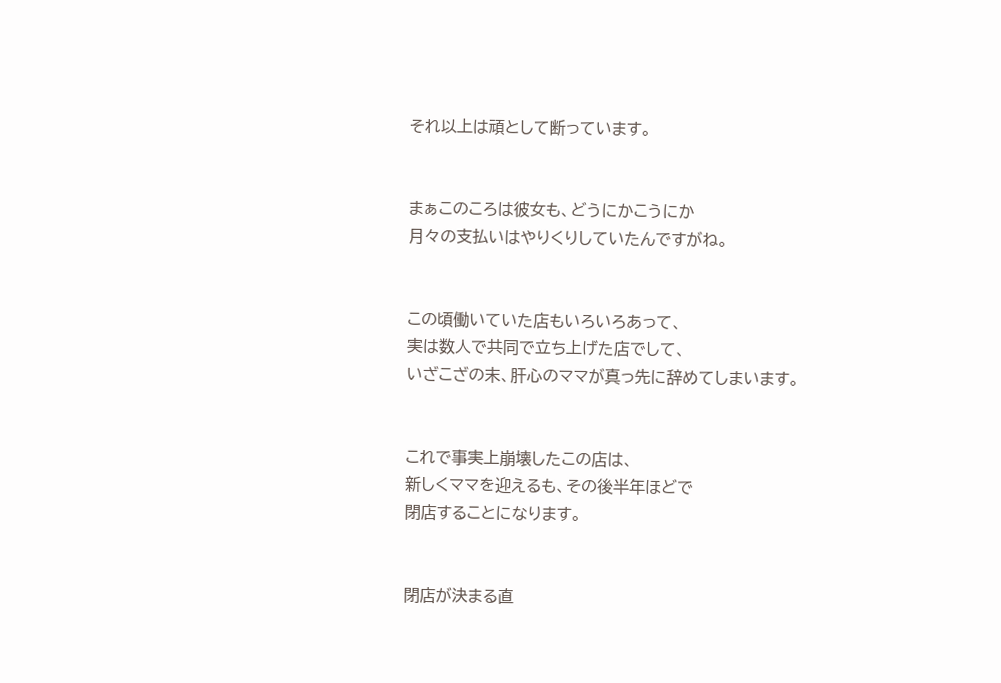それ以上は頑として断っています。


まぁこのころは彼女も、どうにかこうにか
月々の支払いはやりくりしていたんですがね。


この頃働いていた店もいろいろあって、
実は数人で共同で立ち上げた店でして、
いざこざの末、肝心のママが真っ先に辞めてしまいます。


これで事実上崩壊したこの店は、
新しくママを迎えるも、その後半年ほどで
閉店することになります。


閉店が決まる直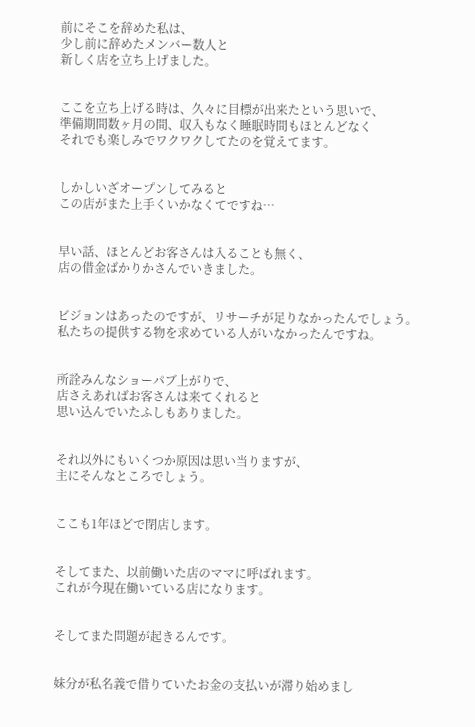前にそこを辞めた私は、
少し前に辞めたメンバー数人と
新しく店を立ち上げました。


ここを立ち上げる時は、久々に目標が出来たという思いで、
準備期間数ヶ月の間、収入もなく睡眠時間もほとんどなく
それでも楽しみでワクワクしてたのを覚えてます。


しかしいざオープンしてみると
この店がまた上手くいかなくてですね…


早い話、ほとんどお客さんは入ることも無く、
店の借金ばかりかさんでいきました。


ビジョンはあったのですが、リサーチが足りなかったんでしょう。
私たちの提供する物を求めている人がいなかったんですね。


所詮みんなショーパブ上がりで、
店さえあればお客さんは来てくれると
思い込んでいたふしもありました。


それ以外にもいくつか原因は思い当りますが、
主にそんなところでしょう。


ここも1年ほどで閉店します。


そしてまた、以前働いた店のママに呼ばれます。
これが今現在働いている店になります。


そしてまた問題が起きるんです。


妹分が私名義で借りていたお金の支払いが滞り始めまし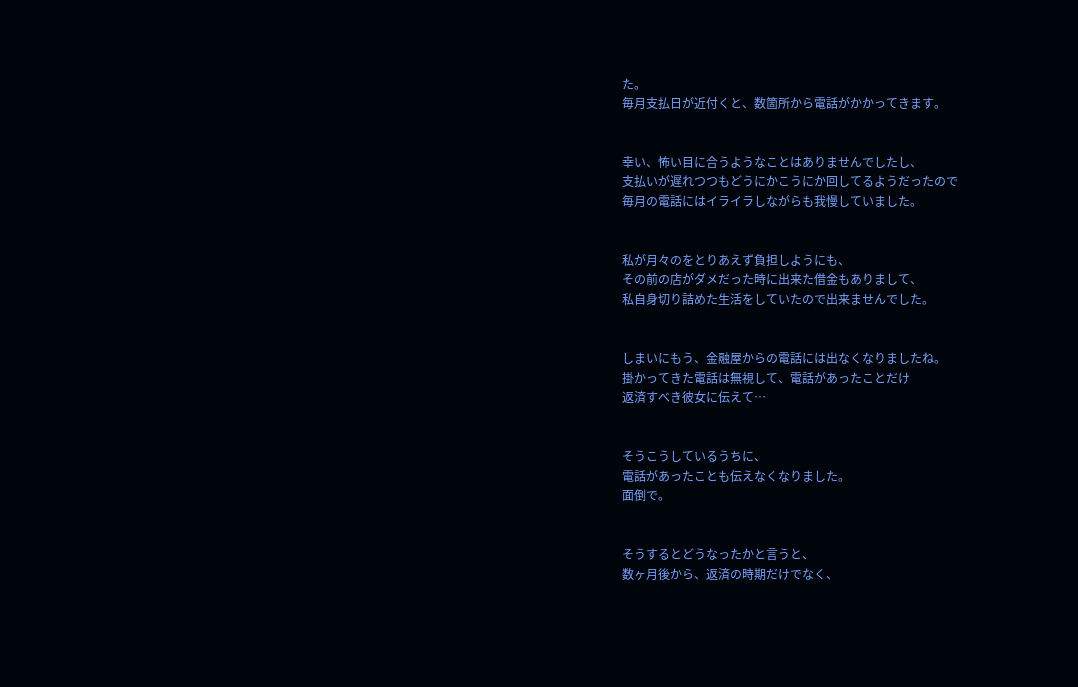た。
毎月支払日が近付くと、数箇所から電話がかかってきます。


幸い、怖い目に合うようなことはありませんでしたし、
支払いが遅れつつもどうにかこうにか回してるようだったので
毎月の電話にはイライラしながらも我慢していました。


私が月々のをとりあえず負担しようにも、
その前の店がダメだった時に出来た借金もありまして、
私自身切り詰めた生活をしていたので出来ませんでした。


しまいにもう、金融屋からの電話には出なくなりましたね。
掛かってきた電話は無視して、電話があったことだけ
返済すべき彼女に伝えて…


そうこうしているうちに、
電話があったことも伝えなくなりました。
面倒で。


そうするとどうなったかと言うと、
数ヶ月後から、返済の時期だけでなく、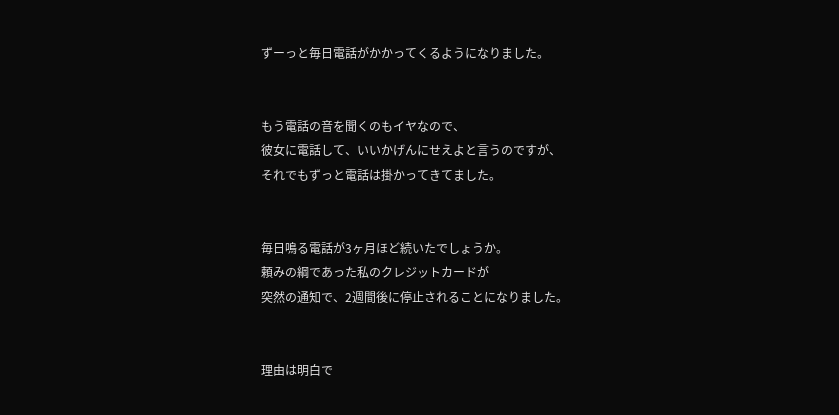ずーっと毎日電話がかかってくるようになりました。


もう電話の音を聞くのもイヤなので、
彼女に電話して、いいかげんにせえよと言うのですが、
それでもずっと電話は掛かってきてました。


毎日鳴る電話が3ヶ月ほど続いたでしょうか。
頼みの綱であった私のクレジットカードが
突然の通知で、2週間後に停止されることになりました。


理由は明白で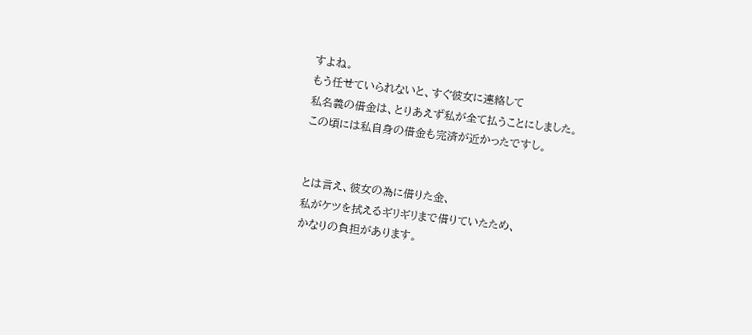すよね。
もう任せていられないと、すぐ彼女に連絡して
私名義の借金は、とりあえず私が全て払うことにしました。
この頃には私自身の借金も完済が近かったですし。


とは言え、彼女の為に借りた金、
私がケツを拭えるギリギリまで借りていたため、
かなりの負担があります。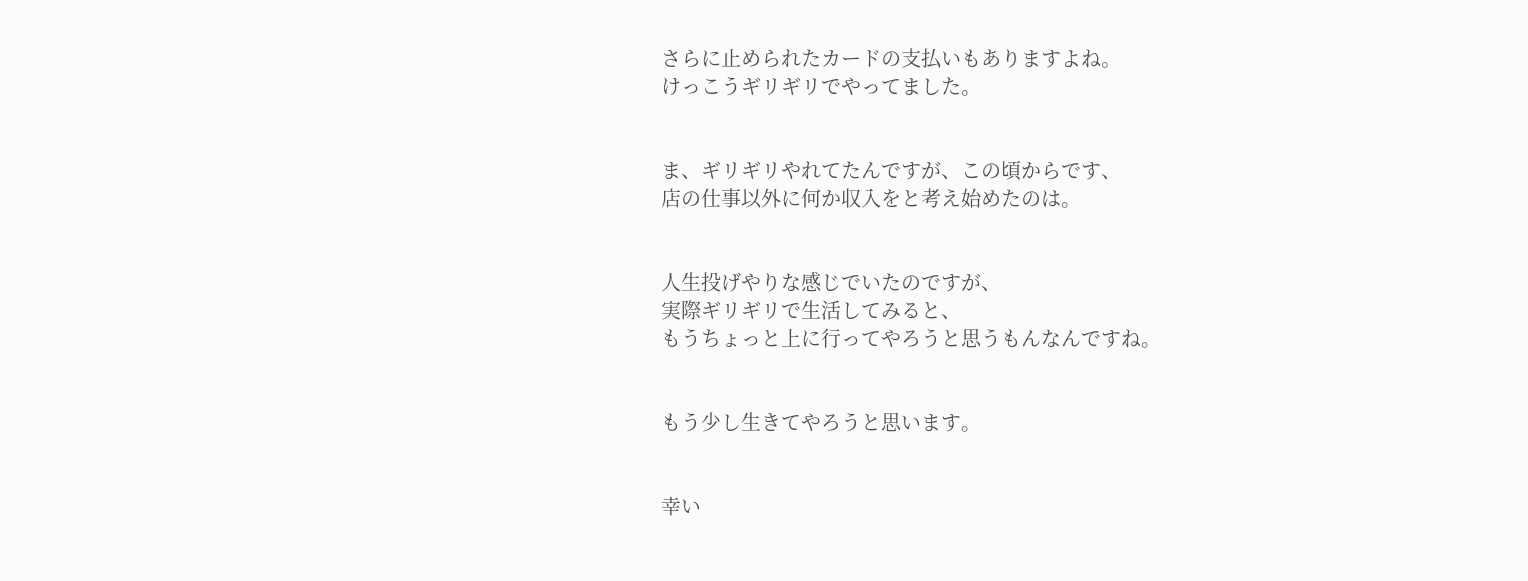さらに止められたカードの支払いもありますよね。
けっこうギリギリでやってました。


ま、ギリギリやれてたんですが、この頃からです、
店の仕事以外に何か収入をと考え始めたのは。


人生投げやりな感じでいたのですが、
実際ギリギリで生活してみると、
もうちょっと上に行ってやろうと思うもんなんですね。


もう少し生きてやろうと思います。


幸い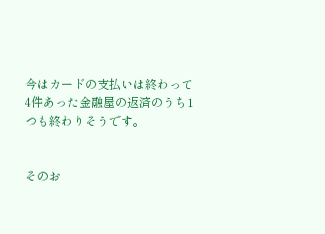今はカードの支払いは終わって
4件あった金融屋の返済のうち1つも終わりそうです。


そのお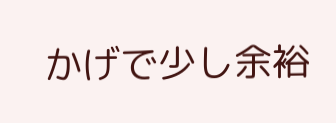かげで少し余裕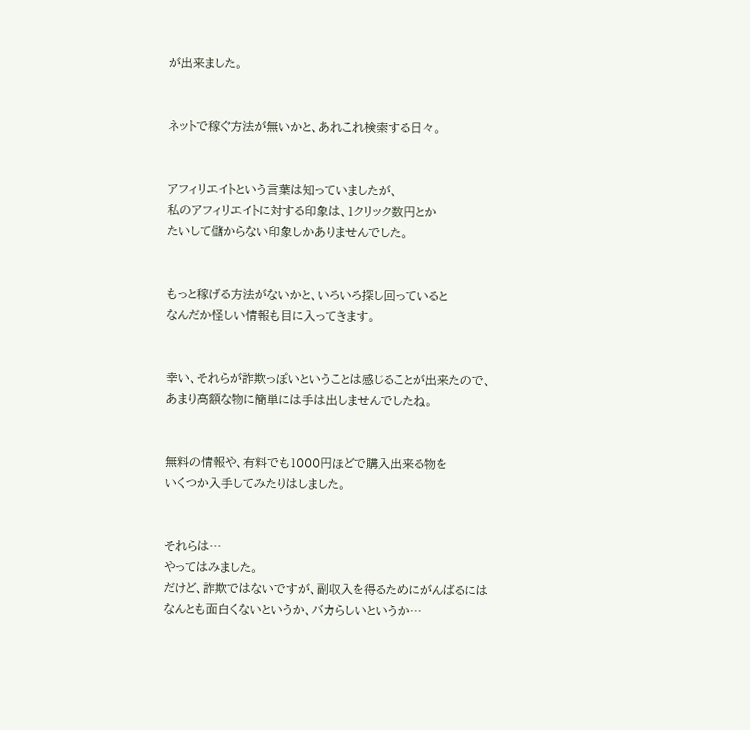が出来ました。


ネットで稼ぐ方法が無いかと、あれこれ検索する日々。


アフィリエイトという言葉は知っていましたが、
私のアフィリエイトに対する印象は、1クリック数円とか
たいして儲からない印象しかありませんでした。


もっと稼げる方法がないかと、いろいろ探し回っていると
なんだか怪しい情報も目に入ってきます。


幸い、それらが詐欺っぽいということは感じることが出来たので、
あまり高額な物に簡単には手は出しませんでしたね。


無料の情報や、有料でも1000円ほどで購入出来る物を
いくつか入手してみたりはしました。


それらは…
やってはみました。
だけど、詐欺ではないですが、副収入を得るためにがんばるには
なんとも面白くないというか、バカらしいというか…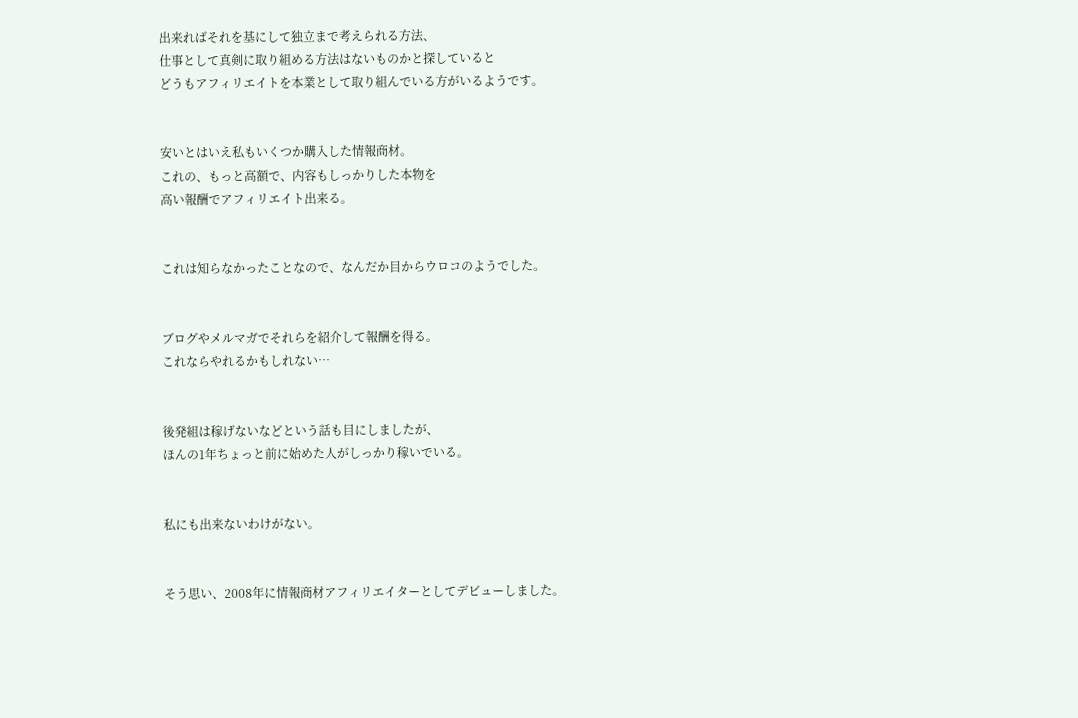出来ればそれを基にして独立まで考えられる方法、
仕事として真剣に取り組める方法はないものかと探していると
どうもアフィリエイトを本業として取り組んでいる方がいるようです。


安いとはいえ私もいくつか購入した情報商材。
これの、もっと高額で、内容もしっかりした本物を
高い報酬でアフィリエイト出来る。


これは知らなかったことなので、なんだか目からウロコのようでした。


ブログやメルマガでそれらを紹介して報酬を得る。
これならやれるかもしれない…


後発組は稼げないなどという話も目にしましたが、
ほんの1年ちょっと前に始めた人がしっかり稼いでいる。


私にも出来ないわけがない。


そう思い、2008年に情報商材アフィリエイターとしてデビューしました。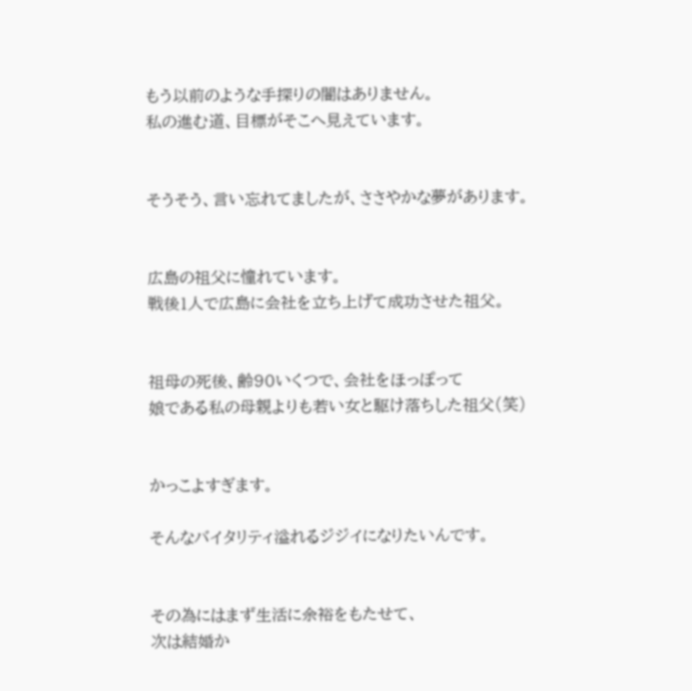もう以前のような手探りの闇はありません。
私の進む道、目標がそこへ見えています。


そうそう、言い忘れてましたが、ささやかな夢があります。


広島の祖父に憧れています。
戦後1人で広島に会社を立ち上げて成功させた祖父。


祖母の死後、齢90いくつで、会社をほっぽって
娘である私の母親よりも若い女と駆け落ちした祖父(笑)


かっこよすぎます。

そんなバイタリティ溢れるジジイになりたいんです。


その為にはまず生活に余裕をもたせて、
次は結婚か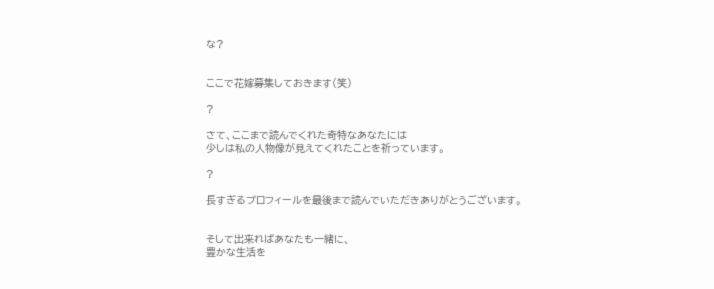な?


ここで花嫁募集しておきます(笑)

?

さて、ここまで読んでくれた奇特なあなたには
少しは私の人物像が見えてくれたことを祈っています。

?

長すぎるプロフィールを最後まで読んでいただきありがとうございます。


そして出来ればあなたも一緒に、
豊かな生活を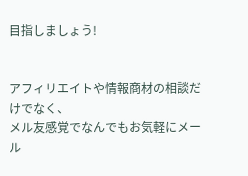目指しましょう!


アフィリエイトや情報商材の相談だけでなく、
メル友感覚でなんでもお気軽にメール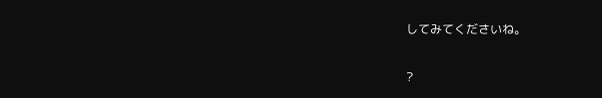してみてくださいね。

?